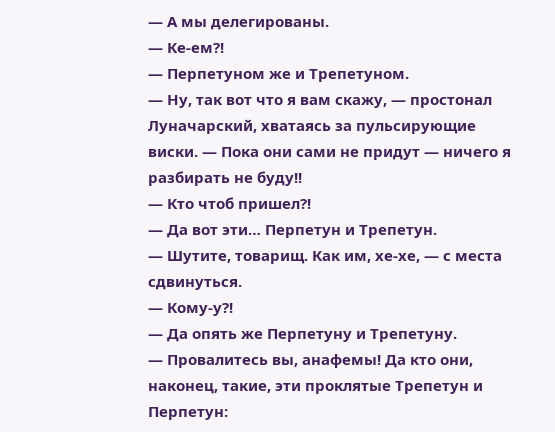— А мы делегированы.
— Ке-ем?!
— Перпетуном же и Трепетуном.
— Ну, так вот что я вам скажу, — простонал Луначарский, хватаясь за пульсирующие виски. — Пока они сами не придут — ничего я разбирать не буду!!
— Кто чтоб пришел?!
— Да вот эти… Перпетун и Трепетун.
— Шутите, товарищ. Как им, хе-хе, — с места сдвинуться.
— Кому-у?!
— Да опять же Перпетуну и Трепетуну.
— Провалитесь вы, анафемы! Да кто они, наконец, такие, эти проклятые Трепетун и Перпетун: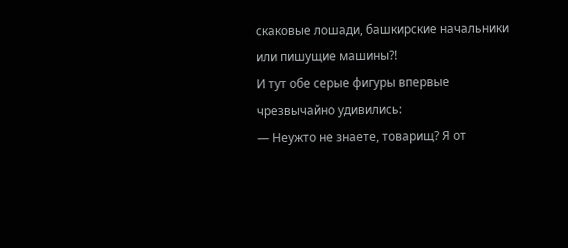скаковые лошади, башкирские начальники или пишущие машины?!
И тут обе серые фигуры впервые чрезвычайно удивились:
— Неужто не знаете, товарищ? Я от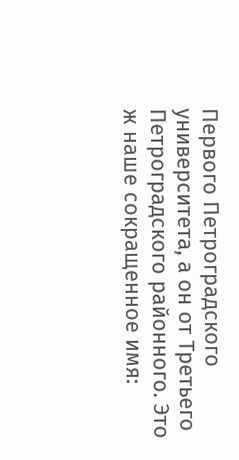Первого Петроградского университета, а он от Третьего Петроградского районного. Это ж наше сокращенное имя: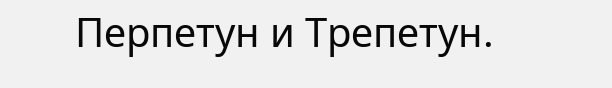Перпетун и Трепетун.